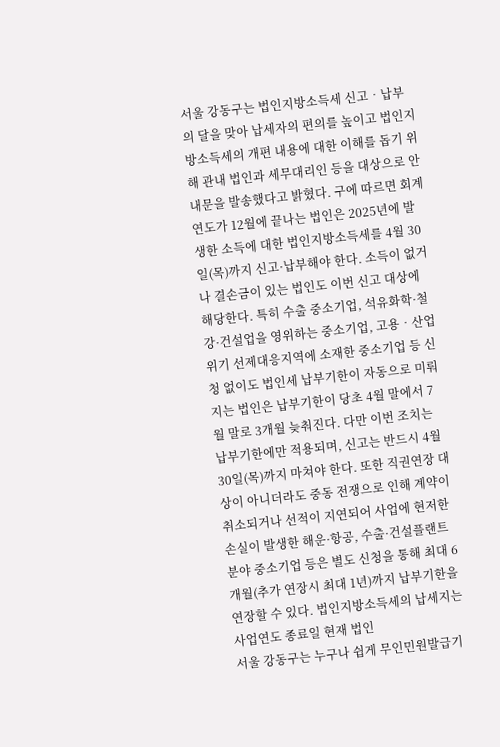서울 강동구는 법인지방소득세 신고‧납부의 달을 맞아 납세자의 편의를 높이고 법인지방소득세의 개편 내용에 대한 이해를 돕기 위해 관내 법인과 세무대리인 등을 대상으로 안내문을 발송했다고 밝혔다. 구에 따르면 회계연도가 12월에 끝나는 법인은 2025년에 발생한 소득에 대한 법인지방소득세를 4월 30일(목)까지 신고·납부해야 한다. 소득이 없거나 결손금이 있는 법인도 이번 신고 대상에 해당한다. 특히 수출 중소기업, 석유화학·철강·건설업을 영위하는 중소기업, 고용‧산업위기 선제대응지역에 소재한 중소기업 등 신청 없이도 법인세 납부기한이 자동으로 미뤄지는 법인은 납부기한이 당초 4월 말에서 7월 말로 3개월 늦춰진다. 다만 이번 조치는 납부기한에만 적용되며, 신고는 반드시 4월 30일(목)까지 마쳐야 한다. 또한 직권연장 대상이 아니더라도 중동 전쟁으로 인해 계약이 취소되거나 선적이 지연되어 사업에 현저한 손실이 발생한 해운·항공, 수출·건설플랜트 분야 중소기업 등은 별도 신청을 통해 최대 6개월(추가 연장시 최대 1년)까지 납부기한을 연장할 수 있다. 법인지방소득세의 납세지는 사업연도 종료일 현재 법인
서울 강동구는 누구나 쉽게 무인민원발급기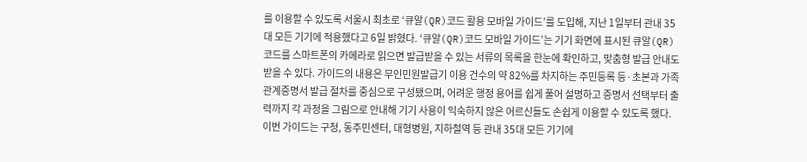를 이용할 수 있도록 서울시 최초로 ‘큐알(QR)코드 활용 모바일 가이드’를 도입해, 지난 1일부터 관내 35대 모든 기기에 적용했다고 6일 밝혔다. ‘큐알(QR)코드 모바일 가이드’는 기기 화면에 표시된 큐알(QR)코드를 스마트폰의 카메라로 읽으면 발급받을 수 있는 서류의 목록을 한눈에 확인하고, 맞춤형 발급 안내도 받을 수 있다. 가이드의 내용은 무인민원발급기 이용 건수의 약 82%를 차지하는 주민등록 등·초본과 가족관계증명서 발급 절차를 중심으로 구성됐으며, 어려운 행정 용어를 쉽게 풀어 설명하고 증명서 선택부터 출력까지 각 과정을 그림으로 안내해 기기 사용이 익숙하지 않은 어르신들도 손쉽게 이용할 수 있도록 했다. 이번 가이드는 구청, 동주민센터, 대형병원, 지하철역 등 관내 35대 모든 기기에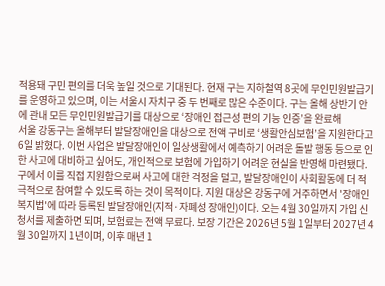적용돼 구민 편의를 더욱 높일 것으로 기대된다. 현재 구는 지하철역 8곳에 무인민원발급기를 운영하고 있으며, 이는 서울시 자치구 중 두 번째로 많은 수준이다. 구는 올해 상반기 안에 관내 모든 무인민원발급기를 대상으로 ‘장애인 접근성 편의 기능 인증’을 완료해
서울 강동구는 올해부터 발달장애인을 대상으로 전액 구비로 ‘생활안심보험’을 지원한다고 6일 밝혔다. 이번 사업은 발달장애인이 일상생활에서 예측하기 어려운 돌발 행동 등으로 인한 사고에 대비하고 싶어도, 개인적으로 보험에 가입하기 어려운 현실을 반영해 마련됐다. 구에서 이를 직접 지원함으로써 사고에 대한 걱정을 덜고, 발달장애인이 사회활동에 더 적극적으로 참여할 수 있도록 하는 것이 목적이다. 지원 대상은 강동구에 거주하면서 '장애인복지법'에 따라 등록된 발달장애인(지적·자폐성 장애인)이다. 오는 4월 30일까지 가입 신청서를 제출하면 되며, 보험료는 전액 무료다. 보장 기간은 2026년 5월 1일부터 2027년 4월 30일까지 1년이며, 이후 매년 1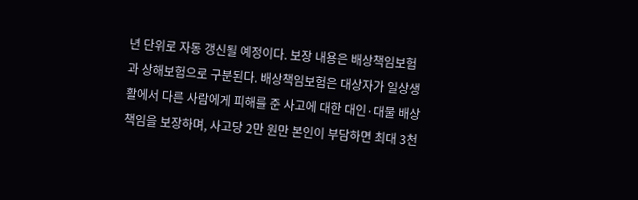년 단위로 자동 갱신될 예정이다. 보장 내용은 배상책임보험과 상해보험으로 구분된다. 배상책임보험은 대상자가 일상생활에서 다른 사람에게 피해를 준 사고에 대한 대인·대물 배상 책임을 보장하며, 사고당 2만 원만 본인이 부담하면 최대 3천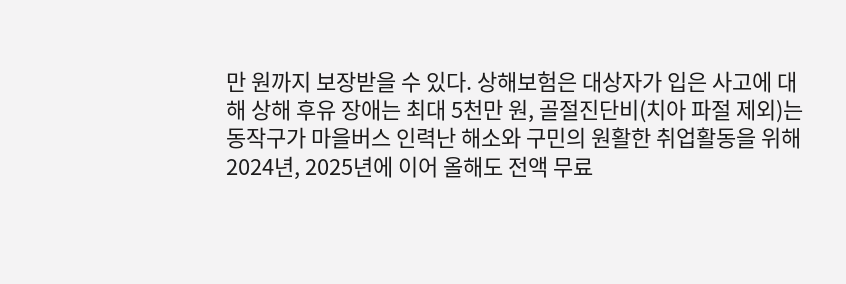만 원까지 보장받을 수 있다. 상해보험은 대상자가 입은 사고에 대해 상해 후유 장애는 최대 5천만 원, 골절진단비(치아 파절 제외)는
동작구가 마을버스 인력난 해소와 구민의 원활한 취업활동을 위해 2024년, 2025년에 이어 올해도 전액 무료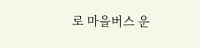로 마을버스 운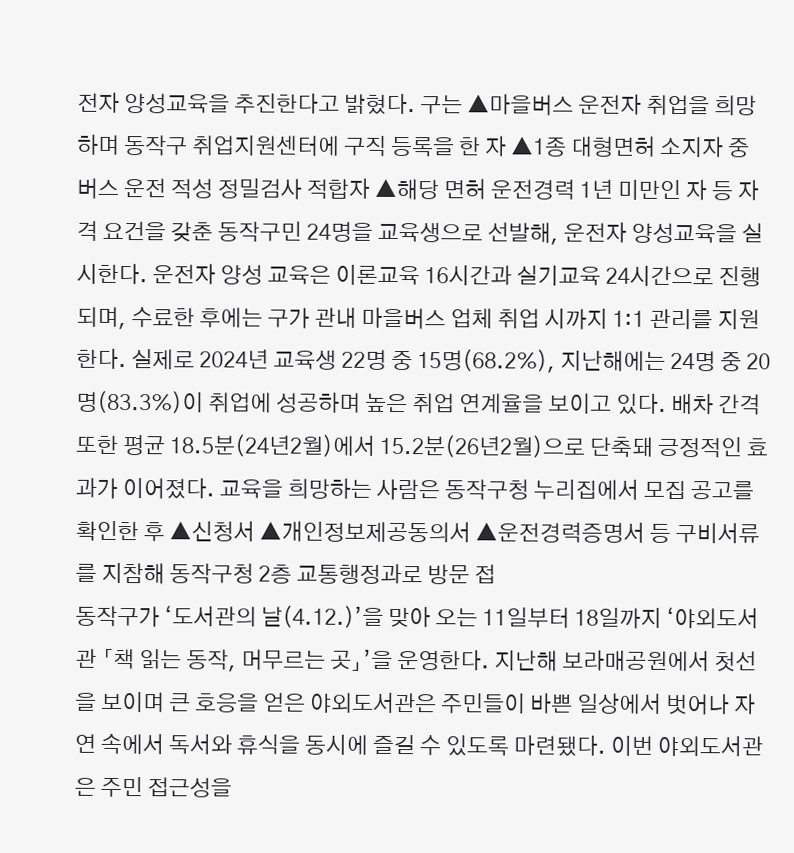전자 양성교육을 추진한다고 밝혔다. 구는 ▲마을버스 운전자 취업을 희망하며 동작구 취업지원센터에 구직 등록을 한 자 ▲1종 대형면허 소지자 중 버스 운전 적성 정밀검사 적합자 ▲해당 면허 운전경력 1년 미만인 자 등 자격 요건을 갖춘 동작구민 24명을 교육생으로 선발해, 운전자 양성교육을 실시한다. 운전자 양성 교육은 이론교육 16시간과 실기교육 24시간으로 진행되며, 수료한 후에는 구가 관내 마을버스 업체 취업 시까지 1:1 관리를 지원한다. 실제로 2024년 교육생 22명 중 15명(68.2%), 지난해에는 24명 중 20명(83.3%)이 취업에 성공하며 높은 취업 연계율을 보이고 있다. 배차 간격 또한 평균 18.5분(24년2월)에서 15.2분(26년2월)으로 단축돼 긍정적인 효과가 이어졌다. 교육을 희망하는 사람은 동작구청 누리집에서 모집 공고를 확인한 후 ▲신청서 ▲개인정보제공동의서 ▲운전경력증명서 등 구비서류를 지참해 동작구청 2층 교통행정과로 방문 접
동작구가 ‘도서관의 날(4.12.)’을 맞아 오는 11일부터 18일까지 ‘야외도서관 「책 읽는 동작, 머무르는 곳」’을 운영한다. 지난해 보라매공원에서 첫선을 보이며 큰 호응을 얻은 야외도서관은 주민들이 바쁜 일상에서 벗어나 자연 속에서 독서와 휴식을 동시에 즐길 수 있도록 마련됐다. 이번 야외도서관은 주민 접근성을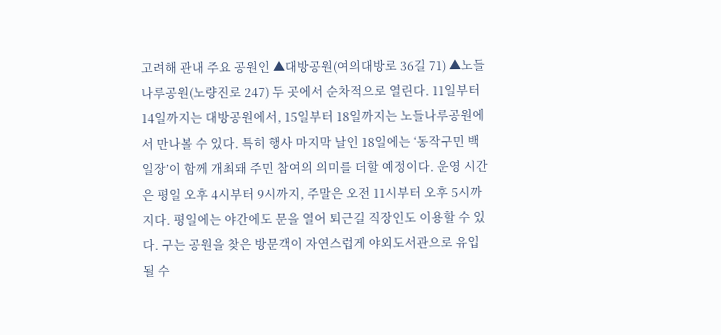고려해 관내 주요 공원인 ▲대방공원(여의대방로 36길 71) ▲노들나루공원(노량진로 247) 두 곳에서 순차적으로 열린다. 11일부터 14일까지는 대방공원에서, 15일부터 18일까지는 노들나루공원에서 만나볼 수 있다. 특히 행사 마지막 날인 18일에는 ‘동작구민 백일장’이 함께 개최돼 주민 참여의 의미를 더할 예정이다. 운영 시간은 평일 오후 4시부터 9시까지, 주말은 오전 11시부터 오후 5시까지다. 평일에는 야간에도 문을 열어 퇴근길 직장인도 이용할 수 있다. 구는 공원을 찾은 방문객이 자연스럽게 야외도서관으로 유입될 수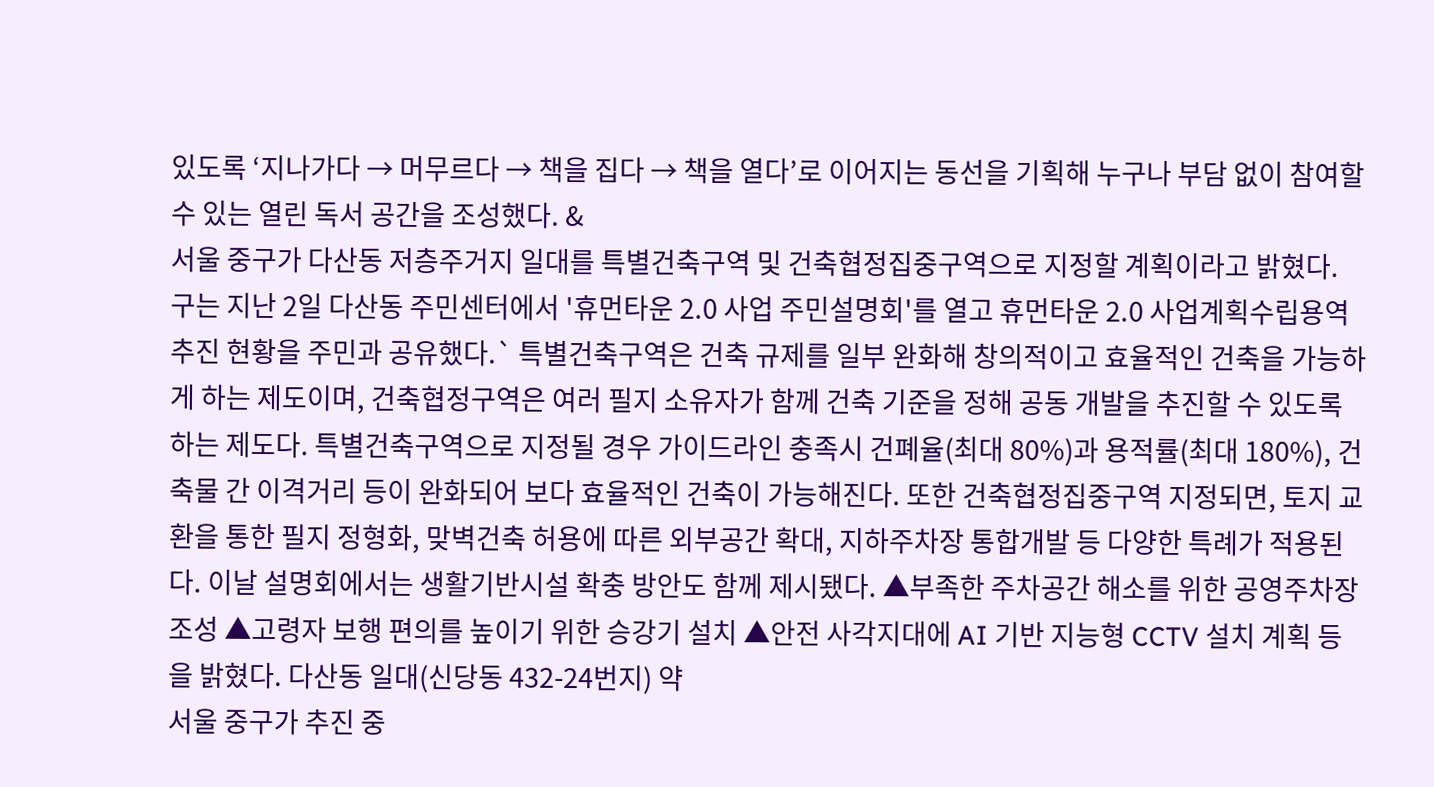있도록 ‘지나가다 → 머무르다 → 책을 집다 → 책을 열다’로 이어지는 동선을 기획해 누구나 부담 없이 참여할 수 있는 열린 독서 공간을 조성했다. &
서울 중구가 다산동 저층주거지 일대를 특별건축구역 및 건축협정집중구역으로 지정할 계획이라고 밝혔다. 구는 지난 2일 다산동 주민센터에서 '휴먼타운 2.0 사업 주민설명회'를 열고 휴먼타운 2.0 사업계획수립용역 추진 현황을 주민과 공유했다.` 특별건축구역은 건축 규제를 일부 완화해 창의적이고 효율적인 건축을 가능하게 하는 제도이며, 건축협정구역은 여러 필지 소유자가 함께 건축 기준을 정해 공동 개발을 추진할 수 있도록 하는 제도다. 특별건축구역으로 지정될 경우 가이드라인 충족시 건폐율(최대 80%)과 용적률(최대 180%), 건축물 간 이격거리 등이 완화되어 보다 효율적인 건축이 가능해진다. 또한 건축협정집중구역 지정되면, 토지 교환을 통한 필지 정형화, 맞벽건축 허용에 따른 외부공간 확대, 지하주차장 통합개발 등 다양한 특례가 적용된다. 이날 설명회에서는 생활기반시설 확충 방안도 함께 제시됐다. ▲부족한 주차공간 해소를 위한 공영주차장 조성 ▲고령자 보행 편의를 높이기 위한 승강기 설치 ▲안전 사각지대에 AI 기반 지능형 CCTV 설치 계획 등을 밝혔다. 다산동 일대(신당동 432-24번지) 약
서울 중구가 추진 중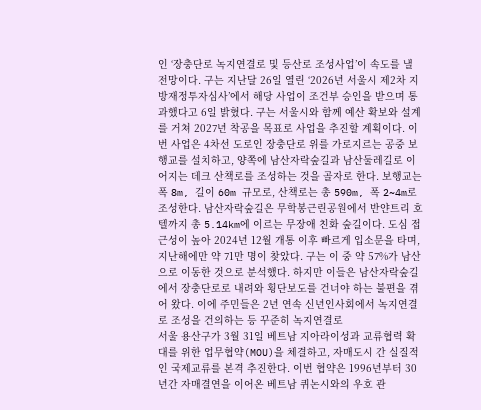인 ‘장충단로 녹지연결로 및 등산로 조성사업’이 속도를 낼 전망이다. 구는 지난달 26일 열린 ‘2026년 서울시 제2차 지방재정투자심사’에서 해당 사업이 조건부 승인을 받으며 통과했다고 6일 밝혔다. 구는 서울시와 함께 예산 확보와 설계를 거쳐 2027년 착공을 목표로 사업을 추진할 계획이다. 이번 사업은 4차선 도로인 장충단로 위를 가로지르는 공중 보행교를 설치하고, 양쪽에 남산자락숲길과 남산둘레길로 이어지는 데크 산책로를 조성하는 것을 골자로 한다. 보행교는 폭 8m, 길이 60m 규모로, 산책로는 총 590m, 폭 2~4m로 조성한다. 남산자락숲길은 무학봉근린공원에서 반얀트리 호텔까지 총 5.14km에 이르는 무장애 친화 숲길이다. 도심 접근성이 높아 2024년 12월 개통 이후 빠르게 입소문을 타며, 지난해에만 약 71만 명이 찾았다. 구는 이 중 약 57%가 남산으로 이동한 것으로 분석했다. 하지만 이들은 남산자락숲길에서 장충단로로 내려와 횡단보도를 건너야 하는 불편을 겪어 왔다. 이에 주민들은 2년 연속 신년인사회에서 녹지연결로 조성을 건의하는 등 꾸준히 녹지연결로
서울 용산구가 3월 31일 베트남 지아라이성과 교류협력 확대를 위한 업무협약(MOU)을 체결하고, 자매도시 간 실질적인 국제교류를 본격 추진한다. 이번 협약은 1996년부터 30년간 자매결연을 이어온 베트남 퀴논시와의 우호 관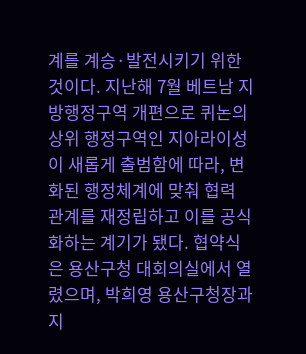계를 계승·발전시키기 위한 것이다. 지난해 7월 베트남 지방행정구역 개편으로 퀴논의 상위 행정구역인 지아라이성이 새롭게 출범함에 따라, 변화된 행정체계에 맞춰 협력 관계를 재정립하고 이를 공식화하는 계기가 됐다. 협약식은 용산구청 대회의실에서 열렸으며, 박희영 용산구청장과 지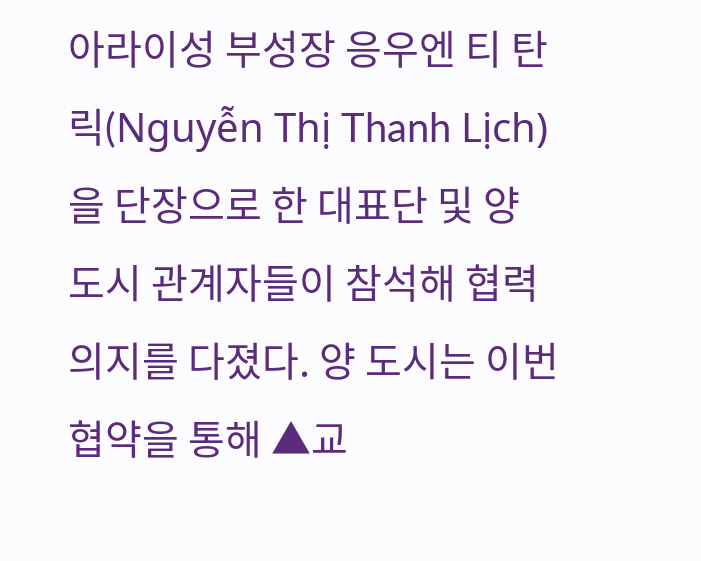아라이성 부성장 응우엔 티 탄릭(Nguyễn Thị Thanh Lịch)을 단장으로 한 대표단 및 양 도시 관계자들이 참석해 협력 의지를 다졌다. 양 도시는 이번 협약을 통해 ▲교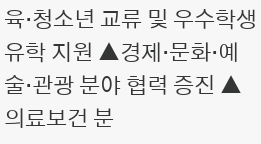육·청소년 교류 및 우수학생 유학 지원 ▲경제·문화·예술·관광 분야 협력 증진 ▲의료보건 분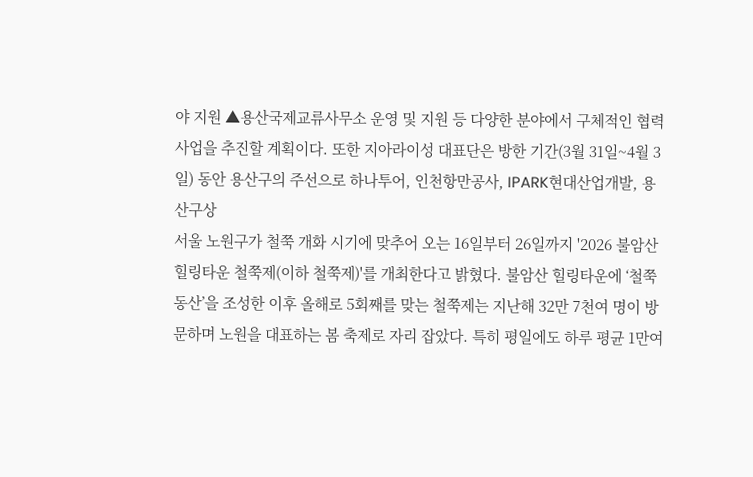야 지원 ▲용산국제교류사무소 운영 및 지원 등 다양한 분야에서 구체적인 협력 사업을 추진할 계획이다. 또한 지아라이성 대표단은 방한 기간(3월 31일~4월 3일) 동안 용산구의 주선으로 하나투어, 인천항만공사, IPARK현대산업개발, 용산구상
서울 노원구가 철쭉 개화 시기에 맞추어 오는 16일부터 26일까지 '2026 불암산 힐링타운 철쭉제(이하 철쭉제)'를 개최한다고 밝혔다. 불암산 힐링타운에 ‘철쭉동산’을 조성한 이후 올해로 5회째를 맞는 철쭉제는 지난해 32만 7천여 명이 방문하며 노원을 대표하는 봄 축제로 자리 잡았다. 특히 평일에도 하루 평균 1만여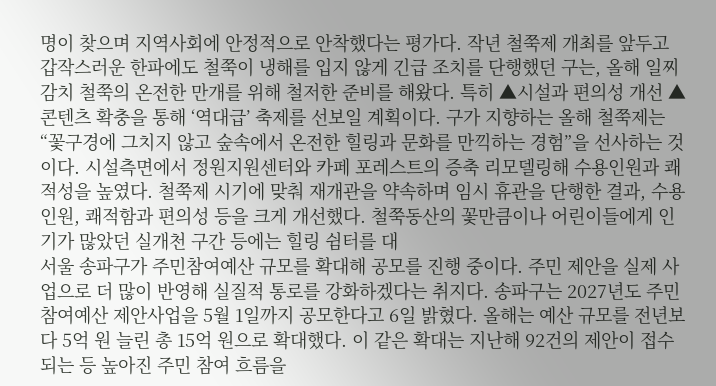명이 찾으며 지역사회에 안정적으로 안착했다는 평가다. 작년 철쭉제 개최를 앞두고 갑작스러운 한파에도 철쭉이 냉해를 입지 않게 긴급 조치를 단행했던 구는, 올해 일찌감치 철쭉의 온전한 만개를 위해 철저한 준비를 해왔다. 특히 ▲시설과 편의성 개선 ▲콘텐츠 확충을 통해 ‘역대급’ 축제를 선보일 계획이다. 구가 지향하는 올해 철쭉제는 “꽃구경에 그치지 않고 숲속에서 온전한 힐링과 문화를 만끽하는 경험”을 선사하는 것이다. 시설측면에서 정원지원센터와 카페 포레스트의 증축 리모델링해 수용인원과 쾌적성을 높였다. 철쭉제 시기에 맞춰 재개관을 약속하며 임시 휴관을 단행한 결과, 수용인원, 쾌적함과 편의성 등을 크게 개선했다. 철쭉동산의 꽃만큼이나 어린이들에게 인기가 많았던 실개천 구간 등에는 힐링 쉼터를 대
서울 송파구가 주민참여예산 규모를 확대해 공모를 진행 중이다. 주민 제안을 실제 사업으로 더 많이 반영해 실질적 통로를 강화하겠다는 취지다. 송파구는 2027년도 주민참여예산 제안사업을 5월 1일까지 공모한다고 6일 밝혔다. 올해는 예산 규모를 전년보다 5억 원 늘린 총 15억 원으로 확대했다. 이 같은 확대는 지난해 92건의 제안이 접수되는 등 높아진 주민 참여 흐름을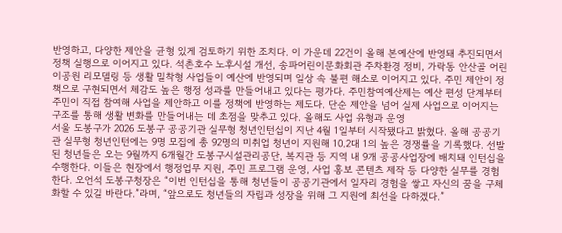반영하고, 다양한 제안을 균형 있게 검토하기 위한 조치다. 이 가운데 22건이 올해 본예산에 반영돼 추진되면서 정책 실행으로 이어지고 있다. 석촌호수 노후시설 개선, 송파어린이문화회관 주차환경 정비, 가락동 안산골 어린이공원 리모델링 등 생활 밀착형 사업들이 예산에 반영되며 일상 속 불편 해소로 이어지고 있다. 주민 제안이 정책으로 구현되면서 체감도 높은 행정 성과를 만들어내고 있다는 평가다. 주민참여예산제는 예산 편성 단계부터 주민이 직접 참여해 사업을 제안하고 이를 정책에 반영하는 제도다. 단순 제안을 넘어 실제 사업으로 이어지는 구조를 통해 생활 변화를 만들어내는 데 초점을 맞추고 있다. 올해도 사업 유형과 운영
서울 도봉구가 2026 도봉구 공공기관 실무형 청년인턴십이 지난 4월 1일부터 시작됐다고 밝혔다. 올해 공공기관 실무형 청년인턴에는 9명 모집에 총 92명의 미취업 청년이 지원해 10.2대 1의 높은 경쟁률을 기록했다. 선발된 청년들은 오는 9월까지 6개월간 도봉구시설관리공단, 복지관 등 지역 내 9개 공공사업장에 배치돼 인턴십을 수행한다. 이들은 현장에서 행정업무 지원, 주민 프로그램 운영, 사업 홍보 콘텐츠 제작 등 다양한 실무를 경험한다. 오언석 도봉구청장은 “이번 인턴십을 통해 청년들이 공공기관에서 일자리 경험을 쌓고 자신의 꿈을 구체화할 수 있길 바란다.”라며, “앞으로도 청년들의 자립과 성장을 위해 그 지원에 최선을 다하겠다.”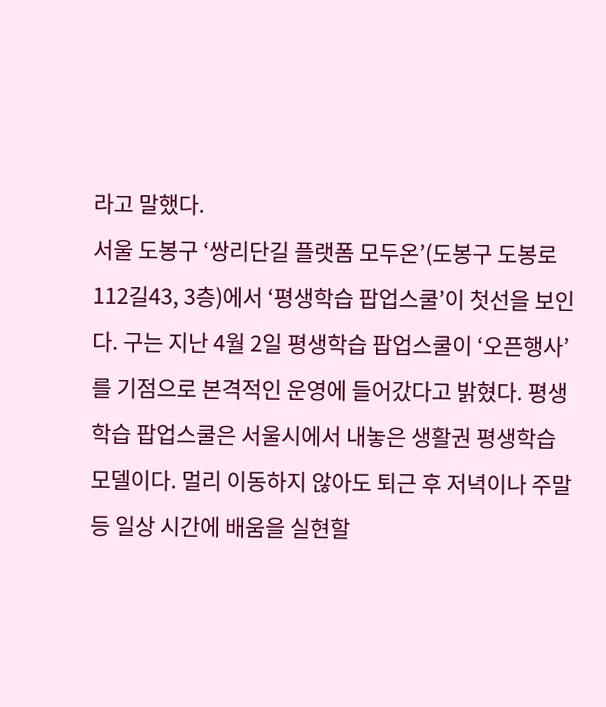라고 말했다.
서울 도봉구 ‘쌍리단길 플랫폼 모두온’(도봉구 도봉로112길43, 3층)에서 ‘평생학습 팝업스쿨’이 첫선을 보인다. 구는 지난 4월 2일 평생학습 팝업스쿨이 ‘오픈행사’를 기점으로 본격적인 운영에 들어갔다고 밝혔다. 평생학습 팝업스쿨은 서울시에서 내놓은 생활권 평생학습 모델이다. 멀리 이동하지 않아도 퇴근 후 저녁이나 주말 등 일상 시간에 배움을 실현할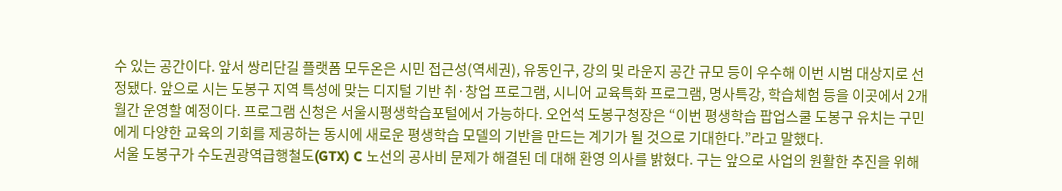수 있는 공간이다. 앞서 쌍리단길 플랫폼 모두온은 시민 접근성(역세권), 유동인구, 강의 및 라운지 공간 규모 등이 우수해 이번 시범 대상지로 선정됐다. 앞으로 시는 도봉구 지역 특성에 맞는 디지털 기반 취·창업 프로그램, 시니어 교육특화 프로그램, 명사특강, 학습체험 등을 이곳에서 2개월간 운영할 예정이다. 프로그램 신청은 서울시평생학습포털에서 가능하다. 오언석 도봉구청장은 “이번 평생학습 팝업스쿨 도봉구 유치는 구민에게 다양한 교육의 기회를 제공하는 동시에 새로운 평생학습 모델의 기반을 만드는 계기가 될 것으로 기대한다.”라고 말했다.
서울 도봉구가 수도권광역급행철도(GTX) C 노선의 공사비 문제가 해결된 데 대해 환영 의사를 밝혔다. 구는 앞으로 사업의 원활한 추진을 위해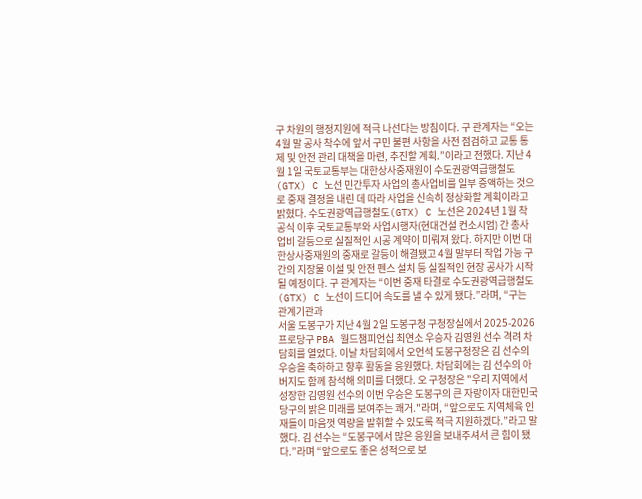구 차원의 행정지원에 적극 나선다는 방침이다. 구 관계자는 “오는 4월 말 공사 착수에 앞서 구민 불편 사항을 사전 점검하고 교통 통제 및 안전 관리 대책을 마련, 추진할 계획.”이라고 전했다. 지난 4월 1일 국토교통부는 대한상사중재원이 수도권광역급행철도(GTX) C 노선 민간투자 사업의 총사업비를 일부 증액하는 것으로 중재 결정을 내린 데 따라 사업을 신속히 정상화할 계획이라고 밝혔다. 수도권광역급행철도(GTX) C 노선은 2024년 1월 착공식 이후 국토교통부와 사업시행자(현대건설 컨소시엄) 간 총사업비 갈등으로 실질적인 시공 계약이 미뤄져 왔다. 하지만 이번 대한상사중재원의 중재로 갈등이 해결됐고 4월 말부터 작업 가능 구간의 지장물 이설 및 안전 펜스 설치 등 실질적인 현장 공사가 시작될 예정이다. 구 관계자는 “이번 중재 타결로 수도권광역급행철도(GTX) C 노선이 드디어 속도를 낼 수 있게 됐다.”라며, “구는 관계기관과
서울 도봉구가 지난 4월 2일 도봉구청 구청장실에서 2025-2026 프로당구 PBA 월드챔피언십 최연소 우승자 김영원 선수 격려 차담회를 열었다. 이날 차담회에서 오언석 도봉구청장은 김 선수의 우승을 축하하고 향후 활동을 응원했다. 차담회에는 김 선수의 아버지도 함께 참석해 의미를 더했다. 오 구청장은 "우리 지역에서 성장한 김영원 선수의 이번 우승은 도봉구의 큰 자랑이자 대한민국 당구의 밝은 미래를 보여주는 쾌거."라며, “앞으로도 지역체육 인재들이 마음껏 역량을 발휘할 수 있도록 적극 지원하겠다.”라고 말했다. 김 선수는 “도봉구에서 많은 응원을 보내주셔서 큰 힘이 됐다.”라며 “앞으로도 좋은 성적으로 보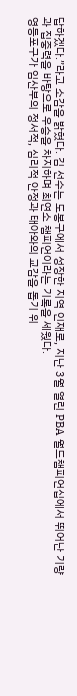답하겠다.”라고 소감을 밝혔다. 김 선수는 도봉구에서 성장한 지역 인재로, 지난 3월 열린 PBA 월드챔피언십에서 뛰어난 기량과 집중력을 바탕으로 우승을 차지하며 최연소 챔피언이라는 기록을 세웠다.
영등포구가 임산부의 정서적, 심리적 안정과 태아와의 교감을 돕기 위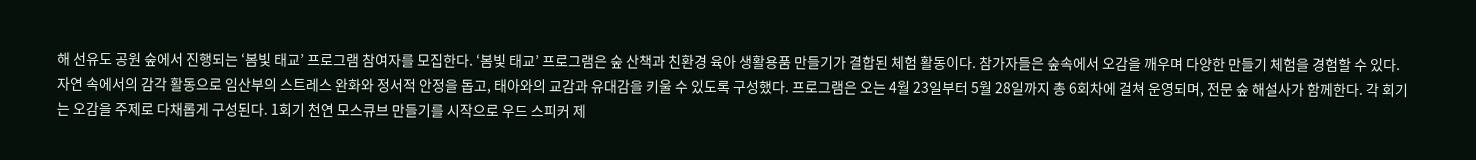해 선유도 공원 숲에서 진행되는 ‘봄빛 태교’ 프로그램 참여자를 모집한다. ‘봄빛 태교’ 프로그램은 숲 산책과 친환경 육아 생활용품 만들기가 결합된 체험 활동이다. 참가자들은 숲속에서 오감을 깨우며 다양한 만들기 체험을 경험할 수 있다. 자연 속에서의 감각 활동으로 임산부의 스트레스 완화와 정서적 안정을 돕고, 태아와의 교감과 유대감을 키울 수 있도록 구성했다. 프로그램은 오는 4월 23일부터 5월 28일까지 총 6회차에 걸쳐 운영되며, 전문 숲 해설사가 함께한다. 각 회기는 오감을 주제로 다채롭게 구성된다. 1회기 천연 모스큐브 만들기를 시작으로 우드 스피커 제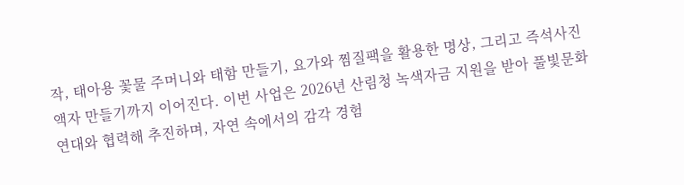작, 태아용 꽃물 주머니와 태함 만들기, 요가와 찜질팩을 활용한 명상, 그리고 즉석사진 액자 만들기까지 이어진다. 이번 사업은 2026년 산림청 녹색자금 지원을 받아 풀빛문화연대와 협력해 추진하며, 자연 속에서의 감각 경험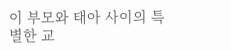이 부모와 태아 사이의 특별한 교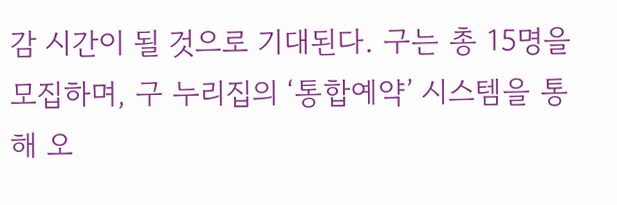감 시간이 될 것으로 기대된다. 구는 총 15명을 모집하며, 구 누리집의 ‘통합예약’ 시스템을 통해 오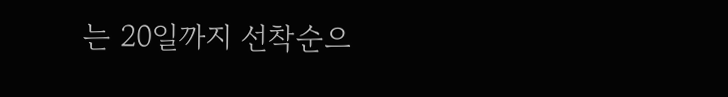는 20일까지 선착순으